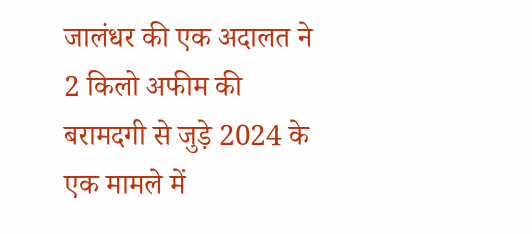जालंधर की एक अदालत ने 2 किलो अफीम की बरामदगी से जुड़े 2024 के एक मामले में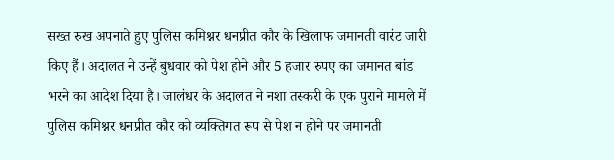सख्त रुख अपनाते हुए पुलिस कमिश्नर धनप्रीत कौर के खिलाफ जमानती वारंट जारी किए हैं। अदालत ने उन्हें बुधवार को पेश होने और 5 हजार रुपए का जमानत बांड भरने का आदेश दिया है। जालंधर के अदालत ने नशा तस्करी के एक पुराने मामले में पुलिस कमिश्नर धनप्रीत कौर को व्यक्तिगत रूप से पेश न होने पर जमानती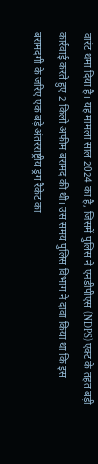वारंट थमा दिया है। यह मामला साल 2024 का है, जिसमें पुलिस ने एनडीपीएस (NDPS) एक्ट के तहत बड़ी कार्रवाई करते हुए 2 किलो अफीम बरामद की थी। उस समय पुलिस विभाग ने दावा किया था कि इस बरामदगी के जरिए एक बड़े अंतरराष्ट्रीय ड्रग रैकेट का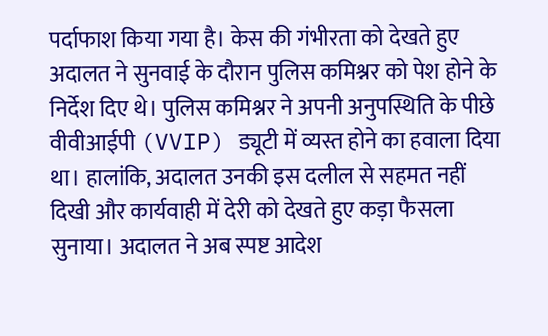पर्दाफाश किया गया है। केस की गंभीरता को देखते हुए अदालत ने सुनवाई के दौरान पुलिस कमिश्नर को पेश होने के निर्देश दिए थे। पुलिस कमिश्नर ने अपनी अनुपस्थिति के पीछे वीवीआईपी (VVIP) ड्यूटी में व्यस्त होने का हवाला दिया था। हालांकि, अदालत उनकी इस दलील से सहमत नहीं दिखी और कार्यवाही में देरी को देखते हुए कड़ा फैसला सुनाया। अदालत ने अब स्पष्ट आदेश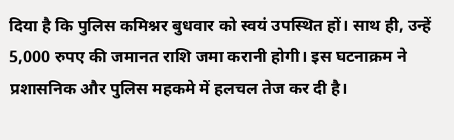दिया है कि पुलिस कमिश्नर बुधवार को स्वयं उपस्थित हों। साथ ही, उन्हें 5,000 रुपए की जमानत राशि जमा करानी होगी। इस घटनाक्रम ने प्रशासनिक और पुलिस महकमे में हलचल तेज कर दी है।